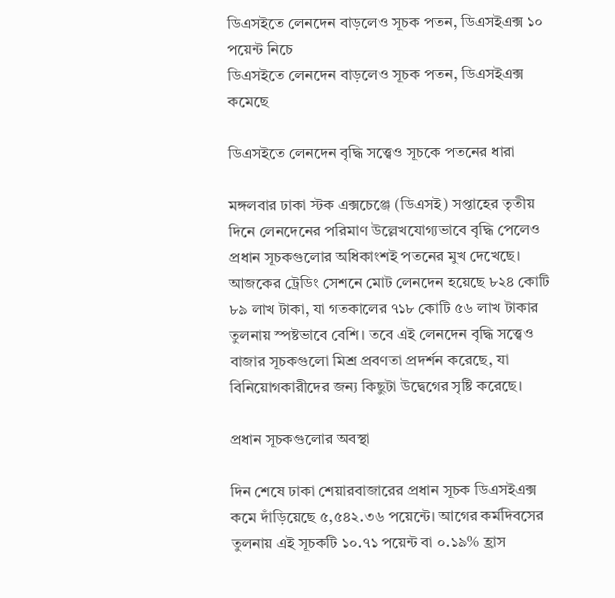ডিএসইতে লেনদেন বাড়লেও সূচক পতন, ডিএসইএক্স ১০ পয়েন্ট নিচে
ডিএসইতে লেনদেন বাড়লেও সূচক পতন, ডিএসইএক্স কমেছে

ডিএসইতে লেনদেন বৃদ্ধি সত্ত্বেও সূচকে পতনের ধারা

মঙ্গলবার ঢাকা স্টক এক্সচেঞ্জে (ডিএসই) সপ্তাহের তৃতীয় দিনে লেনদেনের পরিমাণ উল্লেখযোগ্যভাবে বৃদ্ধি পেলেও প্রধান সূচকগুলোর অধিকাংশই পতনের মুখ দেখেছে। আজকের ট্রেডিং সেশনে মোট লেনদেন হয়েছে ৮২৪ কোটি ৮৯ লাখ টাকা, যা গতকালের ৭১৮ কোটি ৫৬ লাখ টাকার তুলনায় স্পষ্টভাবে বেশি। তবে এই লেনদেন বৃদ্ধি সত্ত্বেও বাজার সূচকগুলো মিশ্র প্রবণতা প্রদর্শন করেছে, যা বিনিয়োগকারীদের জন্য কিছুটা উদ্বেগের সৃষ্টি করেছে।

প্রধান সূচকগুলোর অবস্থা

দিন শেষে ঢাকা শেয়ারবাজারের প্রধান সূচক ডিএসইএক্স কমে দাঁড়িয়েছে ৫,৫৪২.৩৬ পয়েন্টে। আগের কর্মদিবসের তুলনায় এই সূচকটি ১০.৭১ পয়েন্ট বা ০.১৯% হ্রাস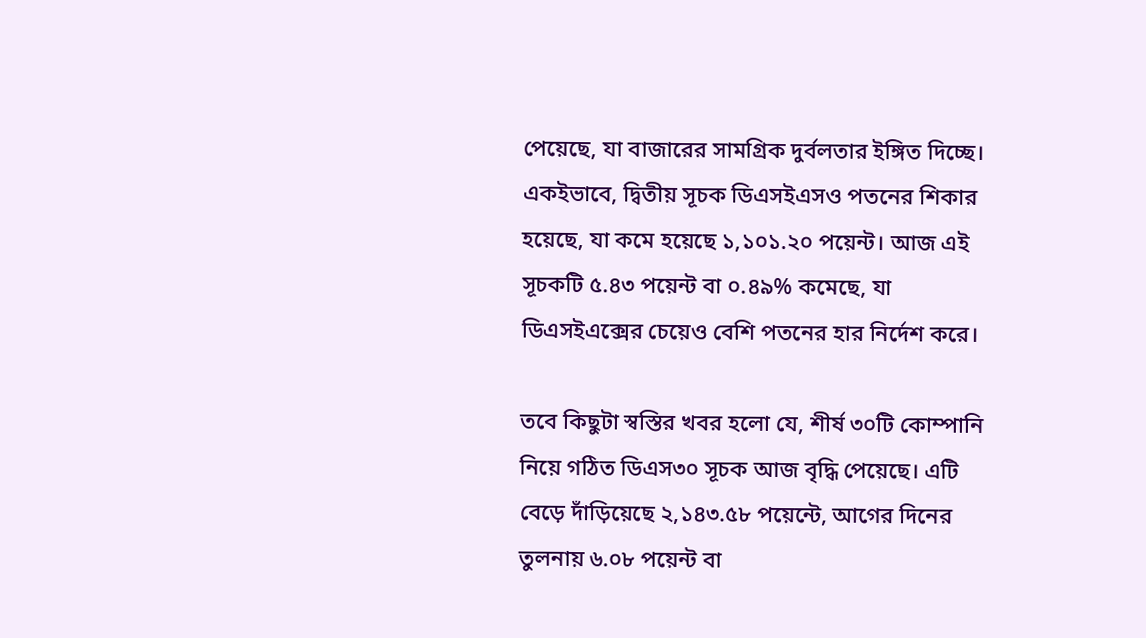পেয়েছে, যা বাজারের সামগ্রিক দুর্বলতার ইঙ্গিত দিচ্ছে। একইভাবে, দ্বিতীয় সূচক ডিএসইএসও পতনের শিকার হয়েছে, যা কমে হয়েছে ১,১০১.২০ পয়েন্ট। আজ এই সূচকটি ৫.৪৩ পয়েন্ট বা ০.৪৯% কমেছে, যা ডিএসইএক্সের চেয়েও বেশি পতনের হার নির্দেশ করে।

তবে কিছুটা স্বস্তির খবর হলো যে, শীর্ষ ৩০টি কোম্পানি নিয়ে গঠিত ডিএস৩০ সূচক আজ বৃদ্ধি পেয়েছে। এটি বেড়ে দাঁড়িয়েছে ২,১৪৩.৫৮ পয়েন্টে, আগের দিনের তুলনায় ৬.০৮ পয়েন্ট বা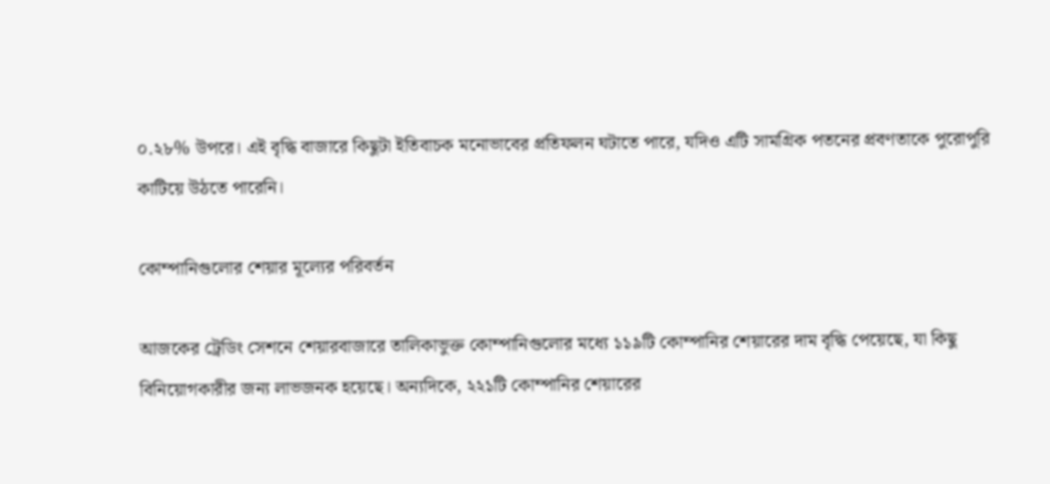০.২৮% উপরে। এই বৃদ্ধি বাজারে কিছুটা ইতিবাচক মনোভাবের প্রতিফলন ঘটাতে পারে, যদিও এটি সামগ্রিক পতনের প্রবণতাকে পুরোপুরি কাটিয়ে উঠতে পারেনি।

কোম্পানিগুলোর শেয়ার মূল্যের পরিবর্তন

আজকের ট্রেডিং সেশনে শেয়ারবাজারে তালিকাভুক্ত কোম্পানিগুলোর মধ্যে ১১৯টি কোম্পানির শেয়ারের দাম বৃদ্ধি পেয়েছে, যা কিছু বিনিয়োগকারীর জন্য লাভজনক হয়েছে। অন্যদিকে, ২২১টি কোম্পানির শেয়ারের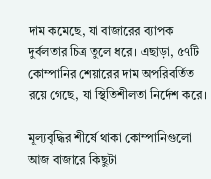দাম কমেছে, যা বাজারের ব্যাপক দুর্বলতার চিত্র তুলে ধরে। এছাড়া, ৫৭টি কোম্পানির শেয়ারের দাম অপরিবর্তিত রয়ে গেছে, যা স্থিতিশীলতা নির্দেশ করে।

মূল্যবৃদ্ধির শীর্ষে থাকা কোম্পানিগুলো আজ বাজারে কিছুটা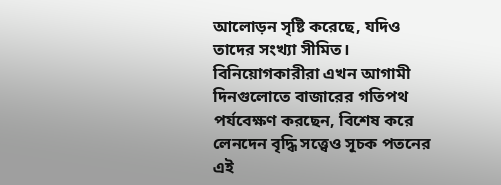আলোড়ন সৃষ্টি করেছে, যদিও তাদের সংখ্যা সীমিত। বিনিয়োগকারীরা এখন আগামী দিনগুলোতে বাজারের গতিপথ পর্যবেক্ষণ করছেন, বিশেষ করে লেনদেন বৃদ্ধি সত্ত্বেও সূচক পতনের এই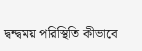দ্বন্দ্বময় পরিস্থিতি কীভাবে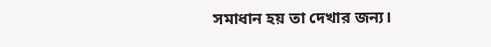সমাধান হয় তা দেখার জন্য।